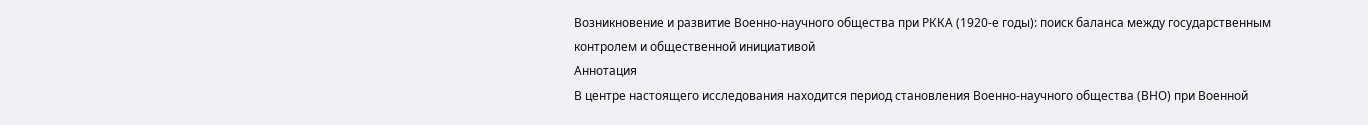Возникновение и развитие Военно-научного общества при РККА (1920-е годы): поиск баланса между государственным контролем и общественной инициативой
Аннотация
В центре настоящего исследования находится период становления Военно-научного общества (ВНО) при Военной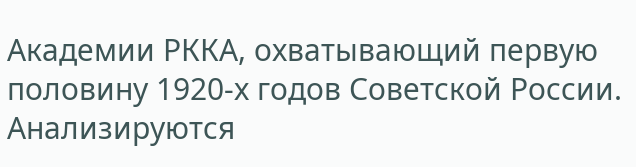Академии РККА, охватывающий первую половину 1920-х годов Советской России. Анализируются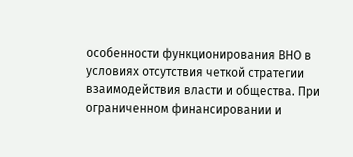особенности функционирования ВНО в условиях отсутствия четкой стратегии взаимодействия власти и общества. При ограниченном финансировании и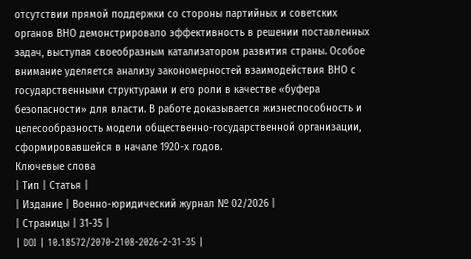отсутствии прямой поддержки со стороны партийных и советских органов ВНО демонстрировало эффективность в решении поставленных задач, выступая своеобразным катализатором развития страны. Особое внимание уделяется анализу закономерностей взаимодействия ВНО с государственными структурами и его роли в качестве «буфера безопасности» для власти. В работе доказывается жизнеспособность и целесообразность модели общественно-государственной организации, сформировавшейся в начале 1920-х годов.
Ключевые слова
| Тип | Статья |
| Издание | Военно-юридический журнал № 02/2026 |
| Страницы | 31-35 |
| DOI | 10.18572/2070-2108-2026-2-31-35 |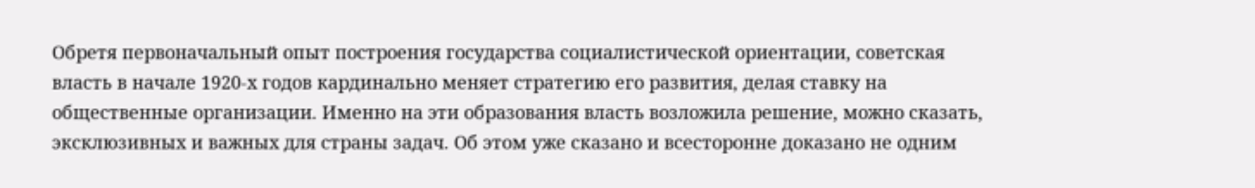Обретя первоначальный опыт построения государства социалистической ориентации, советская власть в начале 1920-х годов кардинально меняет стратегию его развития, делая ставку на общественные организации. Именно на эти образования власть возложила решение, можно сказать, эксклюзивных и важных для страны задач. Об этом уже сказано и всесторонне доказано не одним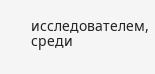исследователем, среди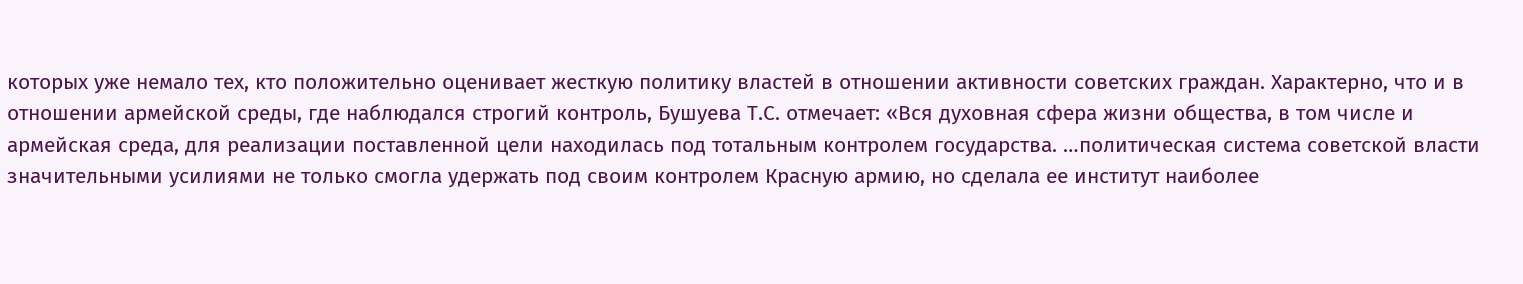которых уже немало тех, кто положительно оценивает жесткую политику властей в отношении активности советских граждан. Характерно, что и в отношении армейской среды, где наблюдался строгий контроль, Бушуева Т.С. отмечает: «Вся духовная сфера жизни общества, в том числе и армейская среда, для реализации поставленной цели находилась под тотальным контролем государства. …политическая система советской власти значительными усилиями не только смогла удержать под своим контролем Красную армию, но сделала ее институт наиболее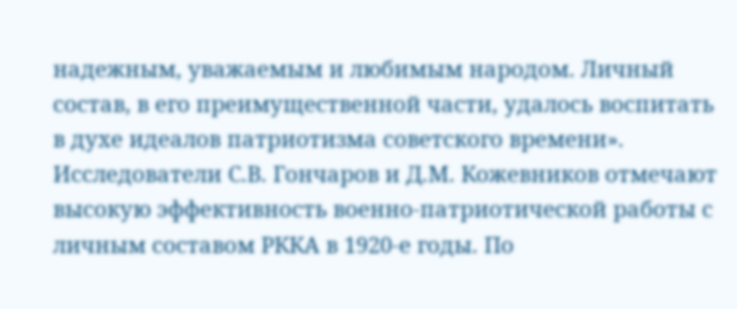надежным, уважаемым и любимым народом. Личный состав, в его преимущественной части, удалось воспитать в духе идеалов патриотизма советского времени». Исследователи С.В. Гончаров и Д.М. Кожевников отмечают высокую эффективность военно-патриотической работы с личным составом РККА в 1920-е годы. По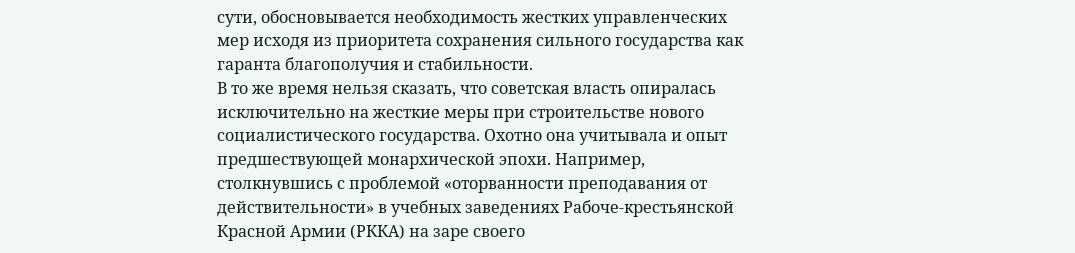сути, обосновывается необходимость жестких управленческих мер исходя из приоритета сохранения сильного государства как гаранта благополучия и стабильности.
В то же время нельзя сказать, что советская власть опиралась исключительно на жесткие меры при строительстве нового социалистического государства. Охотно она учитывала и опыт предшествующей монархической эпохи. Например, столкнувшись с проблемой «оторванности преподавания от действительности» в учебных заведениях Рабоче-крестьянской Красной Армии (РККА) на заре своего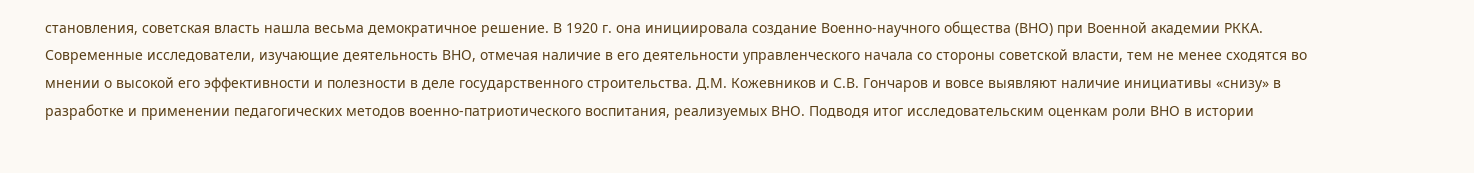становления, советская власть нашла весьма демократичное решение. В 1920 г. она инициировала создание Военно-научного общества (ВНО) при Военной академии РККА. Современные исследователи, изучающие деятельность ВНО, отмечая наличие в его деятельности управленческого начала со стороны советской власти, тем не менее сходятся во мнении о высокой его эффективности и полезности в деле государственного строительства. Д.М. Кожевников и С.В. Гончаров и вовсе выявляют наличие инициативы «снизу» в разработке и применении педагогических методов военно-патриотического воспитания, реализуемых ВНО. Подводя итог исследовательским оценкам роли ВНО в истории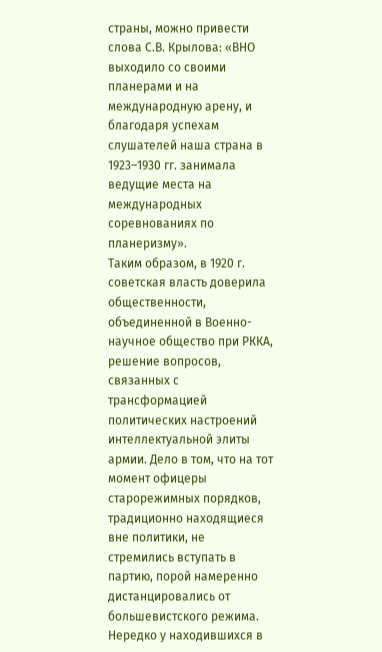страны, можно привести слова С.В. Крылова: «ВНО выходило со своими планерами и на международную арену, и благодаря успехам слушателей наша страна в 1923–1930 гг. занимала ведущие места на международных соревнованиях по планеризму».
Таким образом, в 1920 г. советская власть доверила общественности, объединенной в Военно-научное общество при РККА, решение вопросов, связанных с трансформацией политических настроений интеллектуальной элиты армии. Дело в том, что на тот момент офицеры старорежимных порядков, традиционно находящиеся вне политики, не стремились вступать в партию, порой намеренно дистанцировались от большевистского режима. Нередко у находившихся в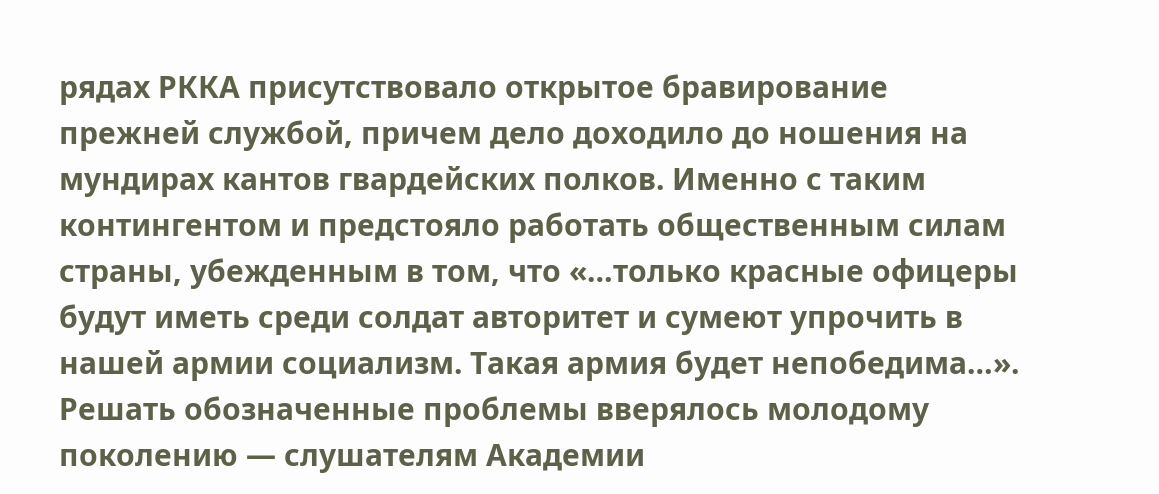рядах РККА присутствовало открытое бравирование прежней службой, причем дело доходило до ношения на мундирах кантов гвардейских полков. Именно с таким контингентом и предстояло работать общественным силам страны, убежденным в том, что «…только красные офицеры будут иметь среди солдат авторитет и сумеют упрочить в нашей армии социализм. Такая армия будет непобедима…».
Решать обозначенные проблемы вверялось молодому поколению — слушателям Академии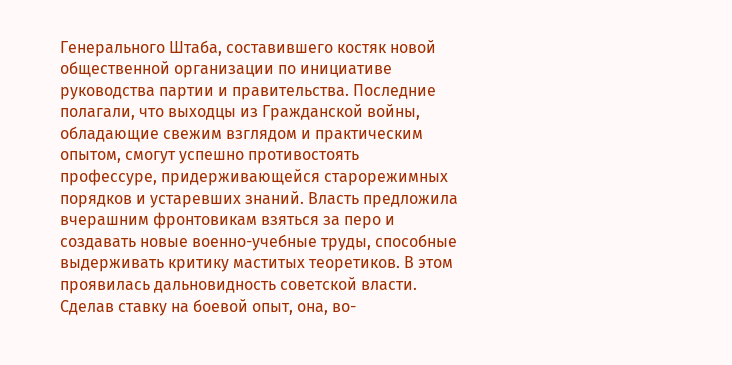Генерального Штаба, составившего костяк новой общественной организации по инициативе руководства партии и правительства. Последние полагали, что выходцы из Гражданской войны, обладающие свежим взглядом и практическим опытом, смогут успешно противостоять профессуре, придерживающейся старорежимных порядков и устаревших знаний. Власть предложила вчерашним фронтовикам взяться за перо и создавать новые военно-учебные труды, способные выдерживать критику маститых теоретиков. В этом проявилась дальновидность советской власти. Сделав ставку на боевой опыт, она, во-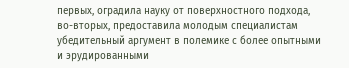первых, оградила науку от поверхностного подхода, во-вторых, предоставила молодым специалистам убедительный аргумент в полемике с более опытными и эрудированными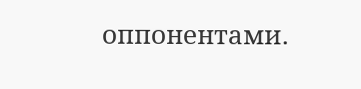оппонентами.